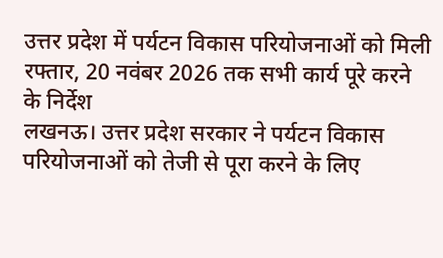उत्तर प्रदेश में पर्यटन विकास परियोजनाओं को मिली रफ्तार, 20 नवंबर 2026 तक सभी कार्य पूरे करने के निर्देश
लखनऊ। उत्तर प्रदेश सरकार ने पर्यटन विकास परियोजनाओं को तेजी से पूरा करने के लिए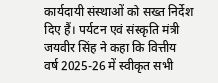कार्यदायी संस्थाओं को सख्त निर्देश दिए हैं। पर्यटन एवं संस्कृति मंत्री जयवीर सिंह ने कहा कि वित्तीय वर्ष 2025-26 में स्वीकृत सभी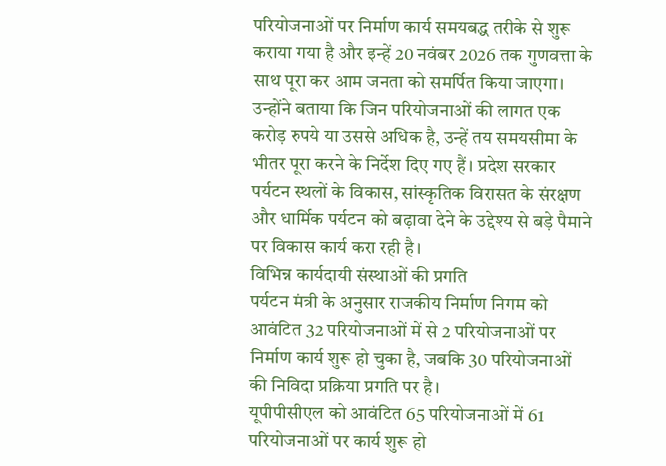परियोजनाओं पर निर्माण कार्य समयबद्ध तरीके से शुरू कराया गया है और इन्हें 20 नवंबर 2026 तक गुणवत्ता के साथ पूरा कर आम जनता को समर्पित किया जाएगा।
उन्होंने बताया कि जिन परियोजनाओं की लागत एक करोड़ रुपये या उससे अधिक है, उन्हें तय समयसीमा के भीतर पूरा करने के निर्देश दिए गए हैं। प्रदेश सरकार पर्यटन स्थलों के विकास, सांस्कृतिक विरासत के संरक्षण और धार्मिक पर्यटन को बढ़ावा देने के उद्देश्य से बड़े पैमाने पर विकास कार्य करा रही है।
विभिन्न कार्यदायी संस्थाओं की प्रगति
पर्यटन मंत्री के अनुसार राजकीय निर्माण निगम को आवंटित 32 परियोजनाओं में से 2 परियोजनाओं पर निर्माण कार्य शुरू हो चुका है, जबकि 30 परियोजनाओं की निविदा प्रक्रिया प्रगति पर है।
यूपीपीसीएल को आवंटित 65 परियोजनाओं में 61 परियोजनाओं पर कार्य शुरू हो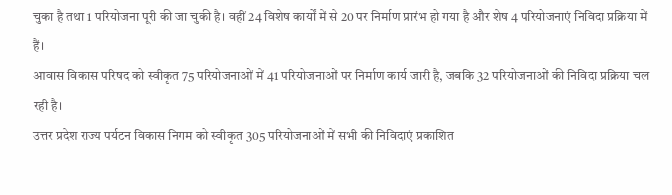चुका है तथा 1 परियोजना पूरी की जा चुकी है। वहीं 24 विशेष कार्यों में से 20 पर निर्माण प्रारंभ हो गया है और शेष 4 परियोजनाएं निविदा प्रक्रिया में हैं।
आवास विकास परिषद को स्वीकृत 75 परियोजनाओं में 41 परियोजनाओं पर निर्माण कार्य जारी है, जबकि 32 परियोजनाओं की निविदा प्रक्रिया चल रही है।
उत्तर प्रदेश राज्य पर्यटन विकास निगम को स्वीकृत 305 परियोजनाओं में सभी की निविदाएं प्रकाशित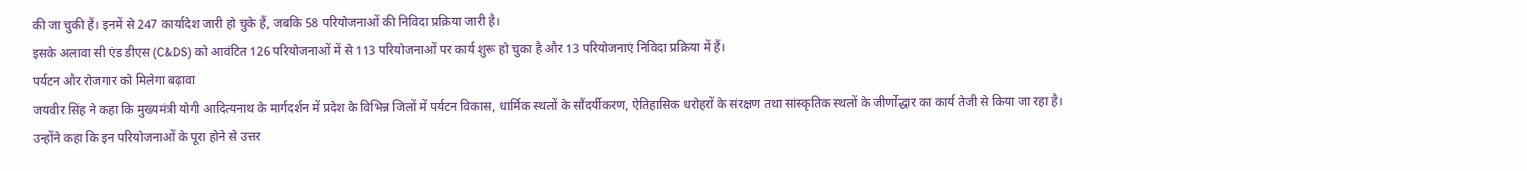की जा चुकी हैं। इनमें से 247 कार्यादेश जारी हो चुके हैं, जबकि 58 परियोजनाओं की निविदा प्रक्रिया जारी है।
इसके अलावा सी एंड डीएस (C&DS) को आवंटित 126 परियोजनाओं में से 113 परियोजनाओं पर कार्य शुरू हो चुका है और 13 परियोजनाएं निविदा प्रक्रिया में हैं।
पर्यटन और रोजगार को मिलेगा बढ़ावा
जयवीर सिंह ने कहा कि मुख्यमंत्री योगी आदित्यनाथ के मार्गदर्शन में प्रदेश के विभिन्न जिलों में पर्यटन विकास, धार्मिक स्थलों के सौंदर्यीकरण, ऐतिहासिक धरोहरों के संरक्षण तथा सांस्कृतिक स्थलों के जीर्णोद्धार का कार्य तेजी से किया जा रहा है।
उन्होंने कहा कि इन परियोजनाओं के पूरा होने से उत्तर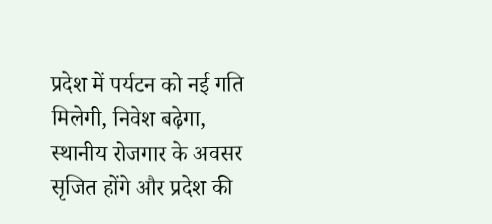प्रदेश में पर्यटन को नई गति मिलेगी, निवेश बढ़ेगा, स्थानीय रोजगार के अवसर सृजित होंगे और प्रदेश की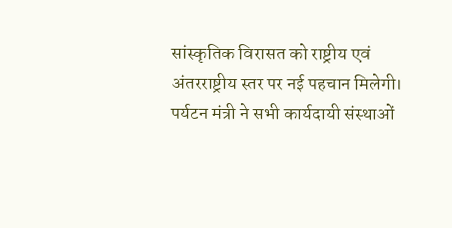सांस्कृतिक विरासत को राष्ट्रीय एवं अंतरराष्ट्रीय स्तर पर नई पहचान मिलेगी।
पर्यटन मंत्री ने सभी कार्यदायी संस्थाओं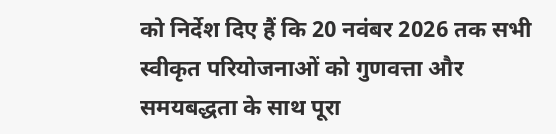को निर्देश दिए हैं कि 20 नवंबर 2026 तक सभी स्वीकृत परियोजनाओं को गुणवत्ता और समयबद्धता के साथ पूरा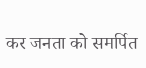कर जनता को समर्पित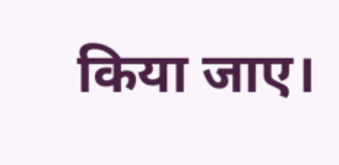किया जाए।